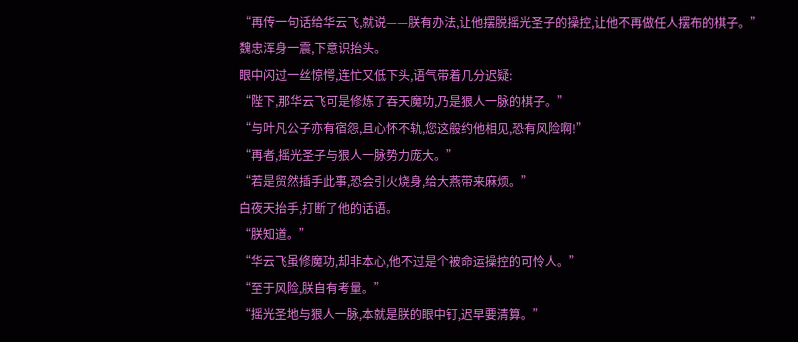“再传一句话给华云飞,就说——朕有办法,让他摆脱摇光圣子的操控,让他不再做任人摆布的棋子。”
魏忠浑身一震,下意识抬头。
眼中闪过一丝惊愕,连忙又低下头,语气带着几分迟疑:
“陛下,那华云飞可是修炼了吞天魔功,乃是狠人一脉的棋子。”
“与叶凡公子亦有宿怨,且心怀不轨,您这般约他相见,恐有风险啊!”
“再者,摇光圣子与狠人一脉势力庞大。”
“若是贸然插手此事,恐会引火烧身,给大燕带来麻烦。”
白夜天抬手,打断了他的话语。
“朕知道。”
“华云飞虽修魔功,却非本心,他不过是个被命运操控的可怜人。”
“至于风险,朕自有考量。”
“摇光圣地与狠人一脉,本就是朕的眼中钉,迟早要清算。”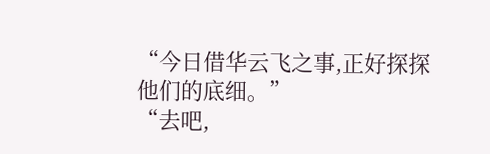“今日借华云飞之事,正好探探他们的底细。”
“去吧,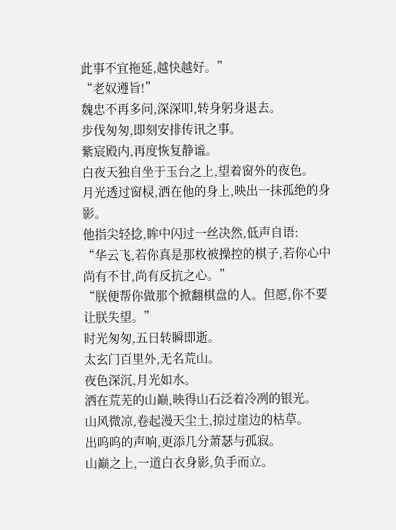此事不宜拖延,越快越好。”
“老奴遵旨!”
魏忠不再多问,深深叩,转身躬身退去。
步伐匆匆,即刻安排传讯之事。
紫宸殿内,再度恢复静谧。
白夜天独自坐于玉台之上,望着窗外的夜色。
月光透过窗棂,洒在他的身上,映出一抹孤绝的身影。
他指尖轻捻,眸中闪过一丝决然,低声自语:
“华云飞,若你真是那枚被操控的棋子,若你心中尚有不甘,尚有反抗之心。”
“朕便帮你做那个掀翻棋盘的人。但愿,你不要让朕失望。”
时光匆匆,五日转瞬即逝。
太玄门百里外,无名荒山。
夜色深沉,月光如水。
洒在荒芜的山巅,映得山石泛着冷冽的银光。
山风微凉,卷起漫天尘土,掠过崖边的枯草。
出呜呜的声响,更添几分萧瑟与孤寂。
山巅之上,一道白衣身影,负手而立。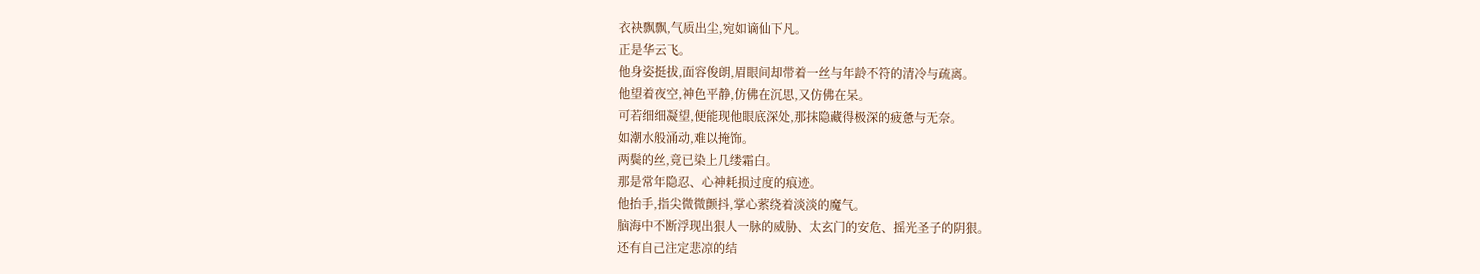衣袂飘飘,气质出尘,宛如谪仙下凡。
正是华云飞。
他身姿挺拔,面容俊朗,眉眼间却带着一丝与年龄不符的清冷与疏离。
他望着夜空,神色平静,仿佛在沉思,又仿佛在呆。
可若细细凝望,便能现他眼底深处,那抹隐藏得极深的疲惫与无奈。
如潮水般涌动,难以掩饰。
两鬓的丝,竟已染上几缕霜白。
那是常年隐忍、心神耗损过度的痕迹。
他抬手,指尖微微颤抖,掌心萦绕着淡淡的魔气。
脑海中不断浮现出狠人一脉的威胁、太玄门的安危、摇光圣子的阴狠。
还有自己注定悲凉的结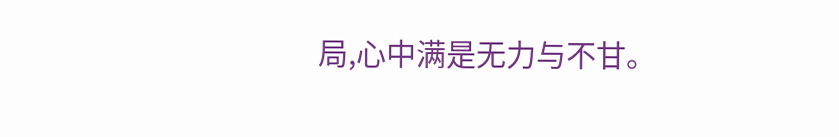局,心中满是无力与不甘。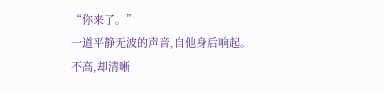“你来了。”
一道平静无波的声音,自他身后响起。
不高,却清晰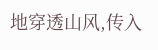地穿透山风,传入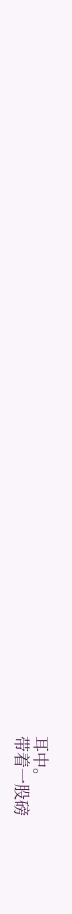耳中。
带着一股磅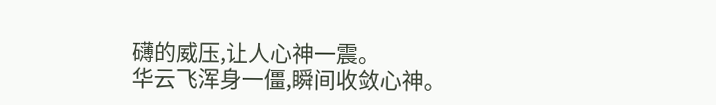礴的威压,让人心神一震。
华云飞浑身一僵,瞬间收敛心神。